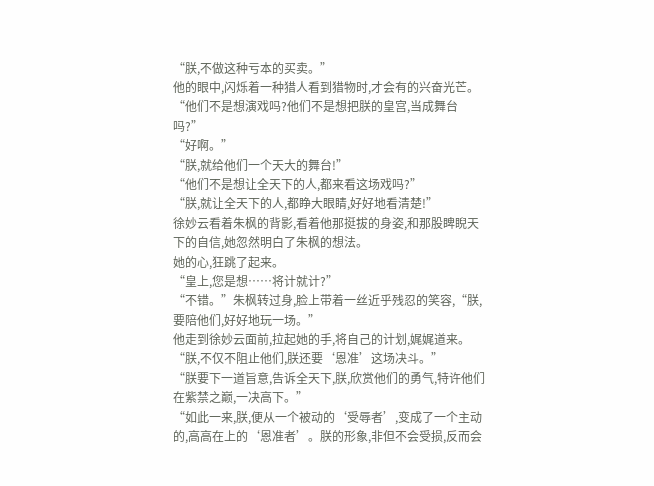“朕,不做这种亏本的买卖。”
他的眼中,闪烁着一种猎人看到猎物时,才会有的兴奋光芒。
“他们不是想演戏吗?他们不是想把朕的皇宫,当成舞台吗?”
“好啊。”
“朕,就给他们一个天大的舞台!”
“他们不是想让全天下的人,都来看这场戏吗?”
“朕,就让全天下的人,都睁大眼睛,好好地看清楚!”
徐妙云看着朱枫的背影,看着他那挺拔的身姿,和那股睥睨天下的自信,她忽然明白了朱枫的想法。
她的心,狂跳了起来。
“皇上,您是想……将计就计?”
“不错。”朱枫转过身,脸上带着一丝近乎残忍的笑容,“朕,要陪他们,好好地玩一场。”
他走到徐妙云面前,拉起她的手,将自己的计划,娓娓道来。
“朕,不仅不阻止他们,朕还要‘恩准’这场决斗。”
“朕要下一道旨意,告诉全天下,朕,欣赏他们的勇气,特许他们在紫禁之巅,一决高下。”
“如此一来,朕,便从一个被动的‘受辱者’,变成了一个主动的,高高在上的‘恩准者’。朕的形象,非但不会受损,反而会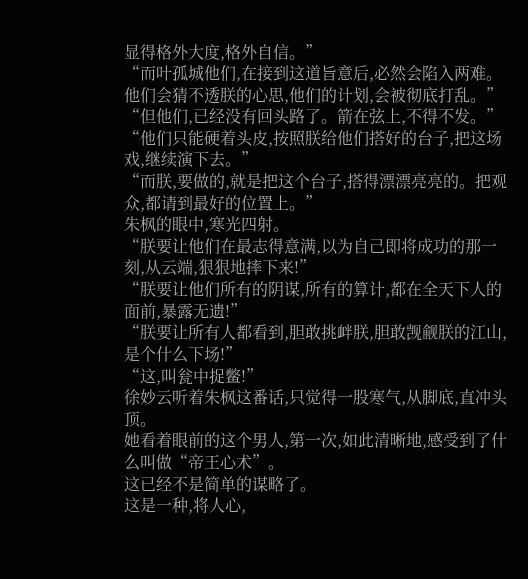显得格外大度,格外自信。”
“而叶孤城他们,在接到这道旨意后,必然会陷入两难。他们会猜不透朕的心思,他们的计划,会被彻底打乱。”
“但他们,已经没有回头路了。箭在弦上,不得不发。”
“他们只能硬着头皮,按照朕给他们搭好的台子,把这场戏,继续演下去。”
“而朕,要做的,就是把这个台子,搭得漂漂亮亮的。把观众,都请到最好的位置上。”
朱枫的眼中,寒光四射。
“朕要让他们在最志得意满,以为自己即将成功的那一刻,从云端,狠狠地摔下来!”
“朕要让他们所有的阴谋,所有的算计,都在全天下人的面前,暴露无遗!”
“朕要让所有人都看到,胆敢挑衅朕,胆敢觊觎朕的江山,是个什么下场!”
“这,叫瓮中捉鳖!”
徐妙云听着朱枫这番话,只觉得一股寒气,从脚底,直冲头顶。
她看着眼前的这个男人,第一次,如此清晰地,感受到了什么叫做“帝王心术”。
这已经不是简单的谋略了。
这是一种,将人心,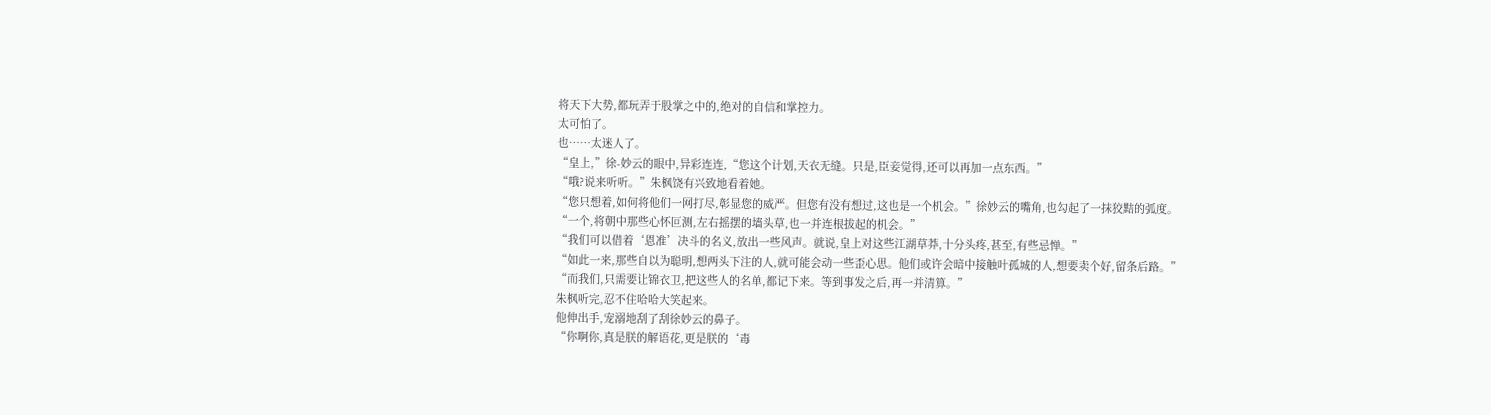将天下大势,都玩弄于股掌之中的,绝对的自信和掌控力。
太可怕了。
也……太迷人了。
“皇上,”徐-妙云的眼中,异彩连连,“您这个计划,天衣无缝。只是,臣妾觉得,还可以再加一点东西。”
“哦?说来听听。”朱枫饶有兴致地看着她。
“您只想着,如何将他们一网打尽,彰显您的威严。但您有没有想过,这也是一个机会。”徐妙云的嘴角,也勾起了一抹狡黠的弧度。
“一个,将朝中那些心怀叵测,左右摇摆的墙头草,也一并连根拔起的机会。”
“我们可以借着‘恩准’决斗的名义,放出一些风声。就说,皇上对这些江湖草莽,十分头疼,甚至,有些忌惮。”
“如此一来,那些自以为聪明,想两头下注的人,就可能会动一些歪心思。他们或许会暗中接触叶孤城的人,想要卖个好,留条后路。”
“而我们,只需要让锦衣卫,把这些人的名单,都记下来。等到事发之后,再一并清算。”
朱枫听完,忍不住哈哈大笑起来。
他伸出手,宠溺地刮了刮徐妙云的鼻子。
“你啊你,真是朕的解语花,更是朕的‘毒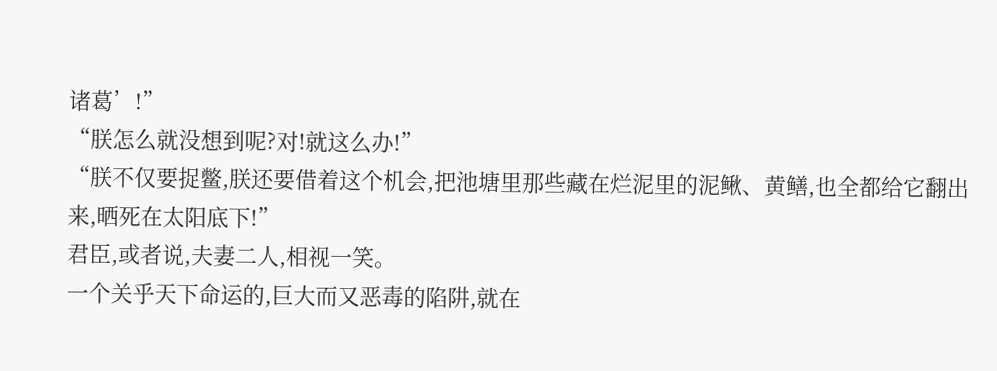诸葛’!”
“朕怎么就没想到呢?对!就这么办!”
“朕不仅要捉鳖,朕还要借着这个机会,把池塘里那些藏在烂泥里的泥鳅、黄鳝,也全都给它翻出来,晒死在太阳底下!”
君臣,或者说,夫妻二人,相视一笑。
一个关乎天下命运的,巨大而又恶毒的陷阱,就在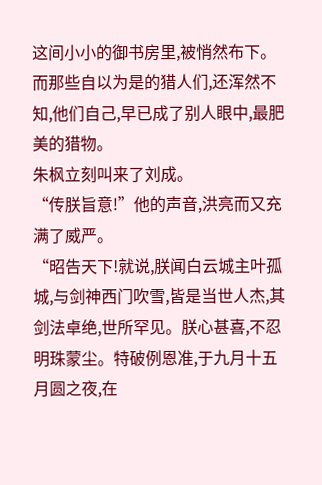这间小小的御书房里,被悄然布下。
而那些自以为是的猎人们,还浑然不知,他们自己,早已成了别人眼中,最肥美的猎物。
朱枫立刻叫来了刘成。
“传朕旨意!”他的声音,洪亮而又充满了威严。
“昭告天下!就说,朕闻白云城主叶孤城,与剑神西门吹雪,皆是当世人杰,其剑法卓绝,世所罕见。朕心甚喜,不忍明珠蒙尘。特破例恩准,于九月十五月圆之夜,在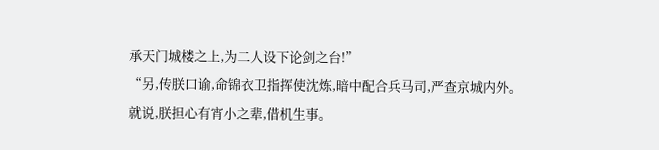承天门城楼之上,为二人设下论剑之台!”
“另,传朕口谕,命锦衣卫指挥使沈炼,暗中配合兵马司,严查京城内外。就说,朕担心有宵小之辈,借机生事。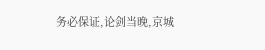务必保证,论剑当晚,京城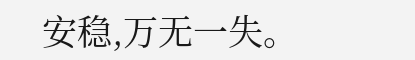安稳,万无一失。